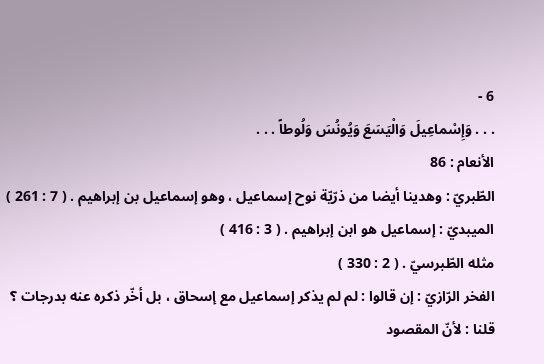6 -
. . . وَإِسْماعِيلَ وَالْيَسَعَ وَيُونُسَ وَلُوطاً . . .
الأنعام : 86
الطّبريّ : وهدينا أيضا من ذرّيّة نوح إسماعيل ، وهو إسماعيل بن إبراهيم . ( 7 : 261 )
الميبديّ : إسماعيل هو ابن إبراهيم . ( 3 : 416 )
مثله الطّبرسيّ . ( 2 : 330 )
الفخر الرّازيّ : إن قالوا : لم لم يذكر إسماعيل مع إسحاق ، بل أخّر ذكره عنه بدرجات ؟
قلنا : لأنّ المقصود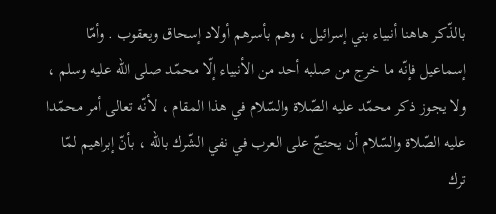بالذّكر هاهنا أنبياء بني إسرائيل ، وهم بأسرهم أولاد إسحاق ويعقوب . وأمّا إسماعيل فإنّه ما خرج من صلبه أحد من الأنبياء إلّا محمّد صلى اللّه عليه وسلم ، ولا يجوز ذكر محمّد عليه الصّلاة والسّلام في هذا المقام ، لأنّه تعالى أمر محمّدا عليه الصّلاة والسّلام أن يحتجّ على العرب في نفي الشّرك باللّه ، بأنّ إبراهيم لمّا ترك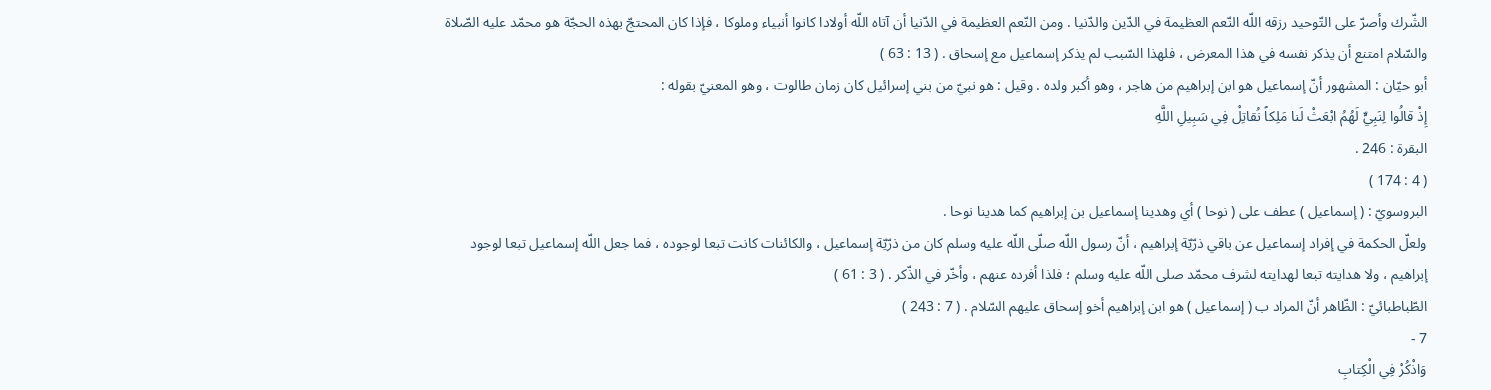الشّرك وأصرّ على التّوحيد رزقه اللّه النّعم العظيمة في الدّين والدّنيا . ومن النّعم العظيمة في الدّنيا أن آتاه اللّه أولادا كانوا أنبياء وملوكا ، فإذا كان المحتجّ بهذه الحجّة هو محمّد عليه الصّلاة والسّلام امتنع أن يذكر نفسه في هذا المعرض ، فلهذا السّبب لم يذكر إسماعيل مع إسحاق . ( 13 : 63 )
أبو حيّان : المشهور أنّ إسماعيل هو ابن إبراهيم من هاجر ، وهو أكبر ولده . وقيل : هو نبيّ من بني إسرائيل كان زمان طالوت ، وهو المعنيّ بقوله :
إِذْ قالُوا لِنَبِيٍّ لَهُمُ ابْعَثْ لَنا مَلِكاً نُقاتِلْ فِي سَبِيلِ اللَّهِ
البقرة : 246 .
( 4 : 174 )
البروسويّ : ( إسماعيل ) عطف على ( نوحا ) أي وهدينا إسماعيل بن إبراهيم كما هدينا نوحا .
ولعلّ الحكمة في إفراد إسماعيل عن باقي ذرّيّة إبراهيم ، أنّ رسول اللّه صلّى اللّه عليه وسلم كان من ذرّيّة إسماعيل ، والكائنات كانت تبعا لوجوده ، فما جعل اللّه إسماعيل تبعا لوجود إبراهيم ، ولا هدايته تبعا لهدايته لشرف محمّد صلى اللّه عليه وسلم ؛ فلذا أفرده عنهم ، وأخّر في الذّكر . ( 3 : 61 )
الطّباطبائيّ : الظّاهر أنّ المراد ب ( إسماعيل ) هو ابن إبراهيم أخو إسحاق عليهم السّلام . ( 7 : 243 )
7 -
وَاذْكُرْ فِي الْكِتابِ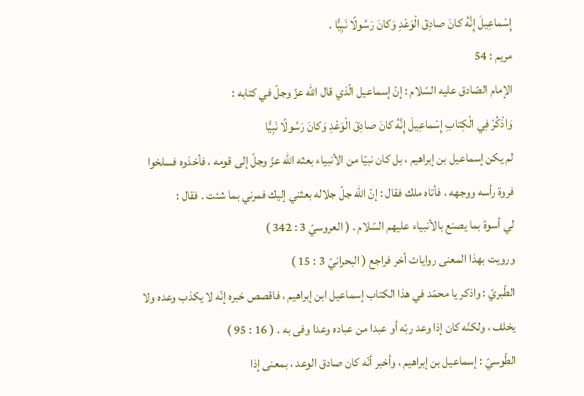إِسْماعِيلَ إِنَّهُ كانَ صادِقَ الْوَعْدِ وَكانَ رَسُولًا نَبِيًّا .
مريم : 54
الإمام الصّادق عليه السّلام : إنّ إسماعيل الّذي قال اللّه عزّ وجلّ في كتابه :
وَاذْكُرْ فِي الْكِتابِ إِسْماعِيلَ إِنَّهُ كانَ صادِقَ الْوَعْدِ وَكانَ رَسُولًا نَبِيًّا
لم يكن إسماعيل بن إبراهيم ، بل كان نبيّا من الأنبياء بعثه اللّه عزّ وجلّ إلى قومه ، فأخذوه فسلخوا فروة رأسه ووجهه ، فأتاه ملك فقال : إنّ اللّه جلّ جلاله بعثني إليك فمرني بما شئت . فقال :
لي أسوة بما يصنع بالأنبياء عليهم السّلام . ( العروسيّ 3 : 342 )
ورويت بهذا المعنى روايات أخر فراجع ( البحرانيّ 3 : 15 )
الطّبريّ : واذكر يا محمّد في هذا الكتاب إسماعيل ابن إبراهيم ، فاقصص خبره إنّه لا يكذب وعده ولا يخلف ، ولكنّه كان إذا وعد ربّه أو عبدا من عباده وعدا وفى به . ( 16 : 95 )
الطّوسيّ : إسماعيل بن إبراهيم ، وأخبر أنّه كان صادق الوعد ، بمعنى إذا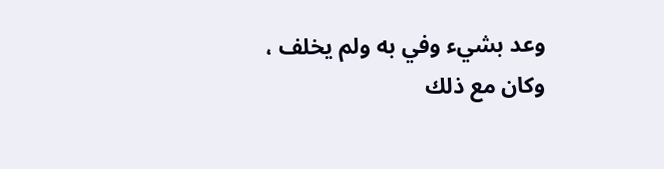وعد بشيء وفي به ولم يخلف ، وكان مع ذلك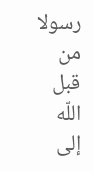رسولا من قبل اللّه إلى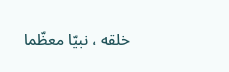خلقه ، نبيّا معظّما